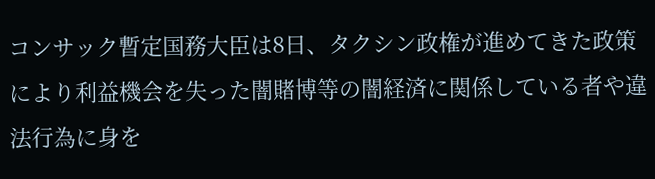コンサック暫定国務大臣は8日、タクシン政権が進めてきた政策により利益機会を失った闇賭博等の闇経済に関係している者や違法行為に身を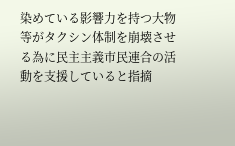染めている影響力を持つ大物等がタクシン体制を崩壊させる為に民主主義市民連合の活動を支援していると指摘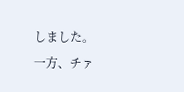しました。
一方、チァ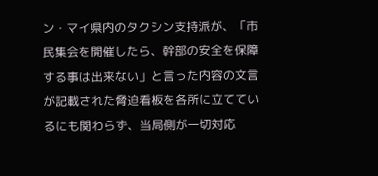ン・マイ県内のタクシン支持派が、「市民集会を開催したら、幹部の安全を保障する事は出来ない」と言った内容の文言が記載された脅迫看板を各所に立てているにも関わらず、当局側が一切対応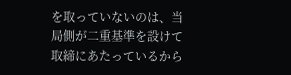を取っていないのは、当局側が二重基準を設けて取締にあたっているから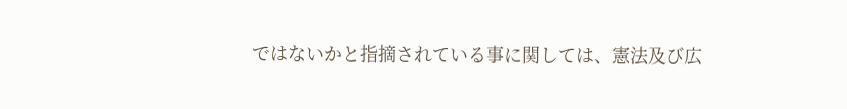ではないかと指摘されている事に関しては、憲法及び広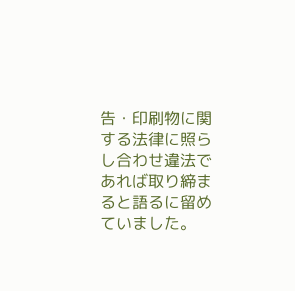告・印刷物に関する法律に照らし合わせ違法であれば取り締まると語るに留めていました。